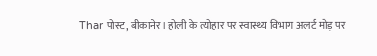Thar पोस्ट, बीकानेर। होली के त्योहार पर स्वास्थ्य विभाग अलर्ट मोड़ पर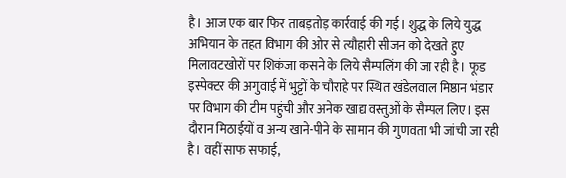है। आज एक बार फिर ताबड़तोड़ कार्रवाई की गई। शुद्ध के लिये युद्ध अभियान के तहत विभाग की ओर से त्यौहारी सीजन को देखते हुए मिलावटखोरों पर शिकंजा कसने के लिये सैम्पलिंग की जा रही है। फूड इस्पेक्टर की अगुवाई में भुट्टों के चौराहे पर स्थित खंडेलवाल मिष्ठान भंडार पर विभाग की टीम पहुंची और अनेक खाद्य वस्तुओं के सैम्पल लिए। इस दौरान मिठाईयों व अन्य खाने-पीने के सामान की गुणवता भी जांची जा रही है। वहीं साफ सफाई,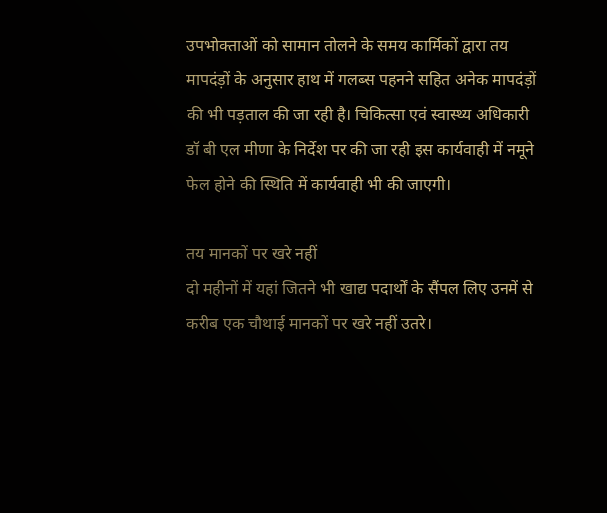उपभोक्ताओं को सामान तोलने के समय कार्मिकों द्वारा तय मापदंड़ों के अनुसार हाथ में गलब्स पहनने सहित अनेक मापदंड़ों की भी पड़ताल की जा रही है। चिकित्सा एवं स्वास्थ्य अधिकारी डॉ बी एल मीणा के निर्देश पर की जा रही इस कार्यवाही में नमूने फेल होने की स्थिति में कार्यवाही भी की जाएगी।

तय मानकों पर खरे नहीं
दो महीनों में यहां जितने भी खाद्य पदार्थों के सैंपल लिए उनमें से करीब एक चौथाई मानकों पर खरे नहीं उतरे।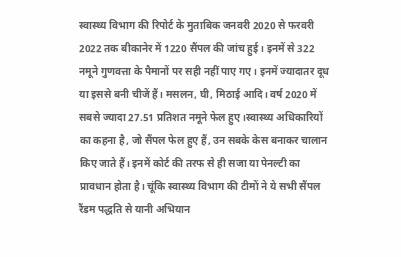स्वास्थ्य विभाग की रिपोर्ट के मुताबिक जनवरी 2020 से फरवरी 2022 तक बीकानेर में 1220 सैंपल की जांच हुई। इनमें से 322 नमूने गुणवत्ता के पैमानों पर सही नहीं पाए गए। इनमें ज्यादातर दूध या इससे बनी चीजें हैं। मसलन, घी, मिठाई आदि। वर्ष 2020 में सबसे ज्यादा 27.51 प्रतिशत नमूने फेल हुए।स्वास्थ्य अधिकारियों का कहना है, जो सैंपल फेल हुए हैं, उन सबके केस बनाकर चालान किए जाते हैं। इनमें कोर्ट की तरफ से ही सजा या पेनल्टी का प्रावधान होता है। चूंकि स्वास्थ्य विभाग की टीमों ने ये सभी सैंपल रैंडम पद्धति से यानी अभियान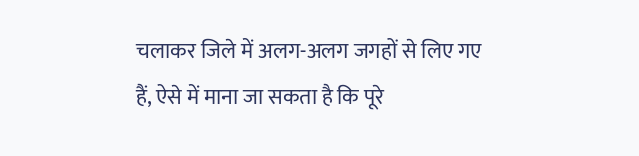चलाकर जिले में अलग-अलग जगहों से लिए गए हैं, ऐसे में माना जा सकता है कि पूरे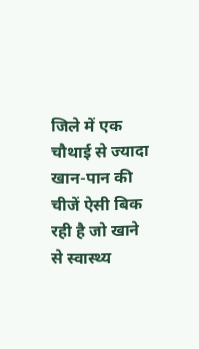जिले में एक चौथाई से ज्यादा खान-पान की चीजें ऐसी बिक रही है जो खाने से स्वास्थ्य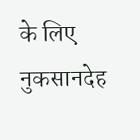के लिए नुकसानदेह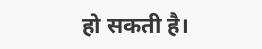हो सकती है।